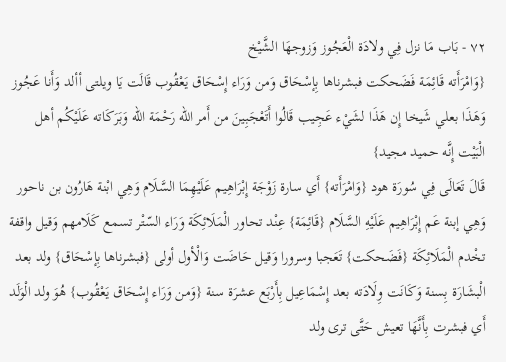٧٢ - بَاب مَا نزل فِي ولادَة الْعَجُوز وَزوجهَا الشَّيْخ
{وَامْرَأَته قَائِمَة فَضَحكت فبشرناها بِإسْحَاق وَمن وَرَاء إِسْحَاق يَعْقُوب قَالَت يَا ويلتى أألد وَأَنا عَجُوز وَهَذَا بعلي شَيخا إِن هَذَا لشَيْء عَجِيب قَالُوا أَتَعْجَبِينَ من أَمر الله رَحْمَة الله وَبَرَكَاته عَلَيْكُم أهل الْبَيْت إِنَّه حميد مجيد}
قَالَ تَعَالَى فِي سُورَة هود {وَامْرَأَته} أَي سارة زَوْجَة إِبْرَاهِيم عَلَيْهِمَا السَّلَام وَهِي ابْنة هَارُون بن ناحور وَهِي إبنة عَم إِبْرَاهِيم عَلَيْهِ السَّلَام {قَائِمَة} عِنْد تحاور الْمَلَائِكَة وَرَاء السّتْر تسمع كَلَامهم وَقيل واقفة تخْدم الْمَلَائِكَة {فَضَحكت} تَعَجبا وسرورا وَقيل حَاضَت وَالْأول أولى {فبشرناها بِإسْحَاق} ولد بعد الْبشَارَة بِسنة وَكَانَت وِلَادَته بعد إِسْمَاعِيل بِأَرْبَع عشرَة سنة {وَمن وَرَاء إِسْحَاق يَعْقُوب} هُوَ ولد الْوَلَد أَي فبشرت بِأَنَّهَا تعيش حَتَّى ترى ولد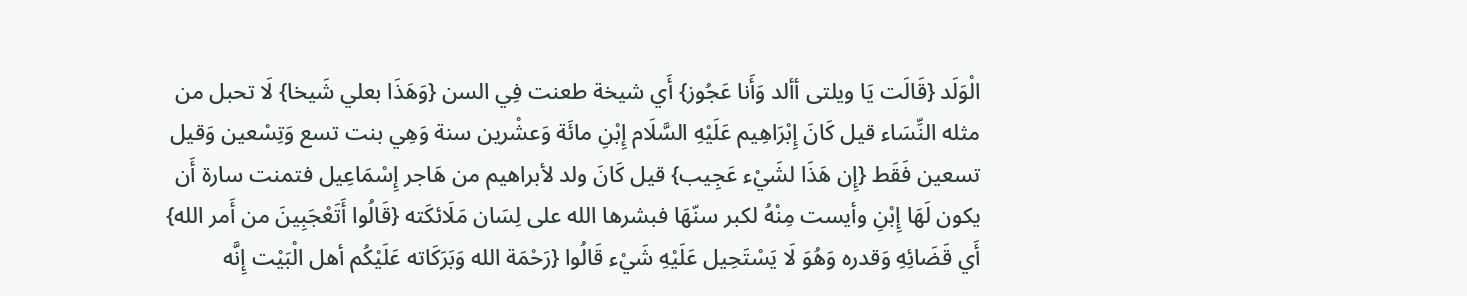الْوَلَد {قَالَت يَا ويلتى أألد وَأَنا عَجُوز} أَي شيخة طعنت فِي السن {وَهَذَا بعلي شَيخا} لَا تحبل من مثله النِّسَاء قيل كَانَ إِبْرَاهِيم عَلَيْهِ السَّلَام إِبْنِ مائَة وَعشْرين سنة وَهِي بنت تسع وَتِسْعين وَقيل تسعين فَقَط {إِن هَذَا لشَيْء عَجِيب} قيل كَانَ ولد لأبراهيم من هَاجر إِسْمَاعِيل فتمنت سارة أَن يكون لَهَا إِبْنِ وأيست مِنْهُ لكبر سنّهَا فبشرها الله على لِسَان مَلَائكَته {قَالُوا أَتَعْجَبِينَ من أَمر الله} أَي قَضَائِهِ وَقدره وَهُوَ لَا يَسْتَحِيل عَلَيْهِ شَيْء قَالُوا {رَحْمَة الله وَبَرَكَاته عَلَيْكُم أهل الْبَيْت إِنَّه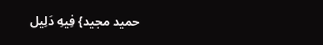حميد مجيد} فِيهِ دَلِيل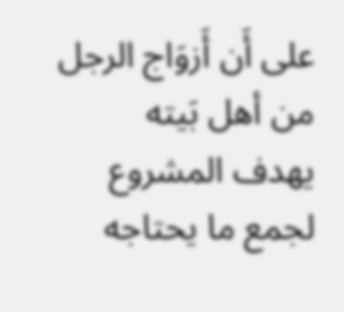على أَن أَزوَاج الرجل من أهل بَيته
يهدف المشروع لجمع ما يحتاجه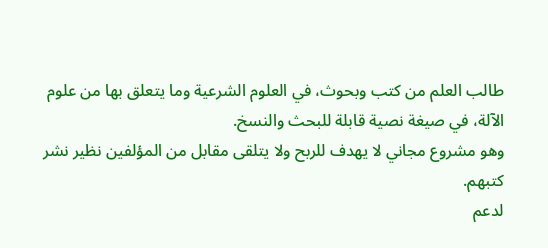طالب العلم من كتب وبحوث، في العلوم الشرعية وما يتعلق بها من علوم الآلة، في صيغة نصية قابلة للبحث والنسخ.
وهو مشروع مجاني لا يهدف للربح ولا يتلقى مقابل من المؤلفين نظير نشر كتبهم.
لدعم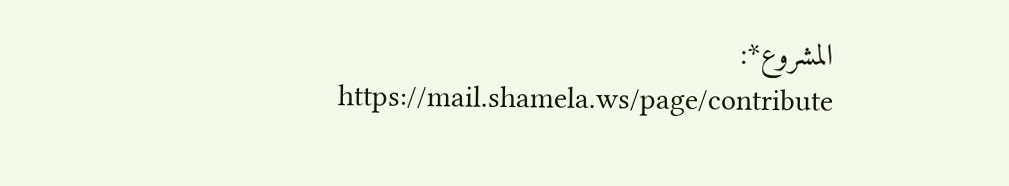المشروع*: https://mail.shamela.ws/page/contribute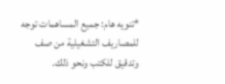*تنويه هام: جميع المساهمات توجه للمصاريف التشغيلية من صف وتدقيق للكتب ونحو ذلك.